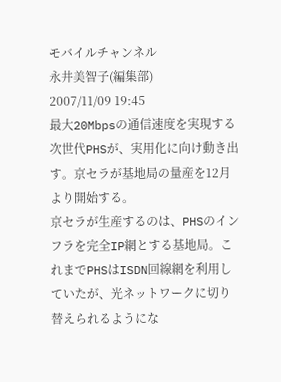モバイルチャンネル
永井美智子(編集部)
2007/11/09 19:45
最大20Mbpsの通信速度を実現する次世代PHSが、実用化に向け動き出す。京セラが基地局の量産を12月より開始する。
京セラが生産するのは、PHSのインフラを完全IP網とする基地局。これまでPHSはISDN回線網を利用していたが、光ネットワークに切り替えられるようにな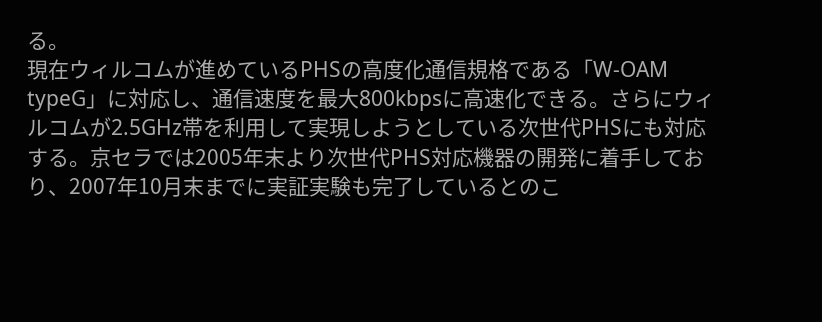る。
現在ウィルコムが進めているPHSの高度化通信規格である「W-OAM typeG」に対応し、通信速度を最大800kbpsに高速化できる。さらにウィルコムが2.5GHz帯を利用して実現しようとしている次世代PHSにも対応する。京セラでは2005年末より次世代PHS対応機器の開発に着手しており、2007年10月末までに実証実験も完了しているとのこ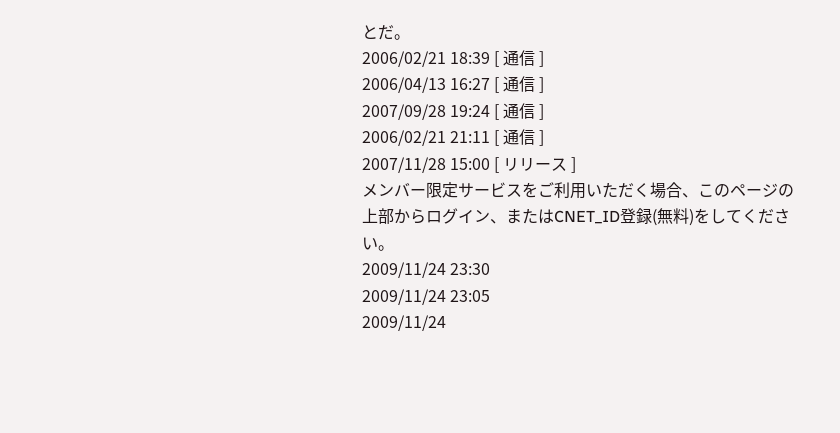とだ。
2006/02/21 18:39 [ 通信 ]
2006/04/13 16:27 [ 通信 ]
2007/09/28 19:24 [ 通信 ]
2006/02/21 21:11 [ 通信 ]
2007/11/28 15:00 [ リリース ]
メンバー限定サービスをご利用いただく場合、このページの上部からログイン、またはCNET_ID登録(無料)をしてください。
2009/11/24 23:30
2009/11/24 23:05
2009/11/24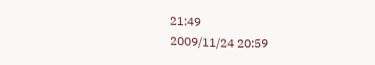21:49
2009/11/24 20:59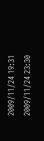2009/11/24 19:31
2009/11/24 23:30